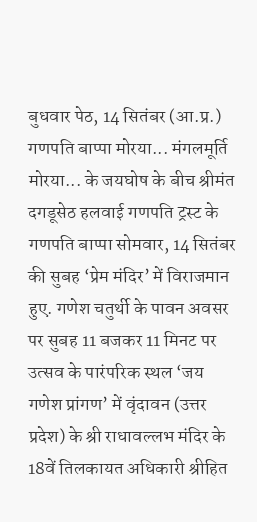बुधवार पेठ, 14 सितंबर (आ.प्र.) गणपति बाप्पा मोरया... मंगलमूर्ति मोरया... के जयघोष के बीच श्रीमंत दगडूसेठ हलवाई गणपति ट्रस्ट के गणपति बाप्पा सोमवार, 14 सितंबर की सुबह ‘प्रेम मंदिर’ में विराजमान हुए. गणेश चतुर्थी के पावन अवसर पर सुबह 11 बजकर 11 मिनट पर उत्सव के पारंपरिक स्थल ‘जय गणेश प्रांगण’ में वृंदावन (उत्तर प्रदेश) के श्री राधावल्लभ मंदिर के 18वें तिलकायत अधिकारी श्रीहित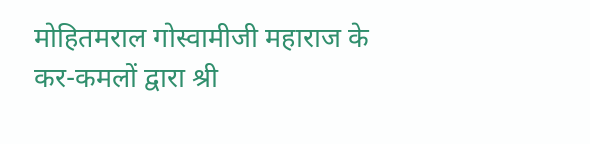मोहितमराल गोस्वामीजी महाराज के कर-कमलों द्वारा श्री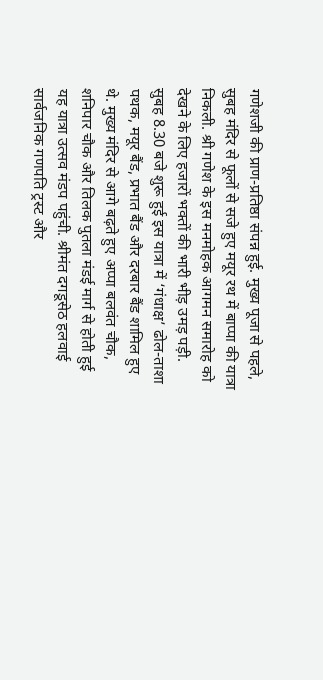गणेशजी की प्राण-प्रतिष्ठा संपन्न हुई. मुख्य पूजा से पहले, सुबह मंदिर से फूलों से सजे हुए मयूर रथ में बाप्पा की यात्रा निकली. श्री गणेश के इस मनमोहक आगमन समारोह को देखने के लिए हजारों भक्तों की भारी भीड़ उमड़ पड़ी. सुबह 8.30 बजे शुरू हुई इस यात्रा में ‘गंधाक्ष’ ढोल-ताशा पथक, मयूर बैंड, प्रभात बैंड और दरबार बैंड शामिल हुए थे. मुख्य मंदिर से आगे बढ़ते हुए अप्पा बलवंत चौक, शनिपार चौक और तिलक पुतला मंडई मार्ग से होती हुई यह यात्रा उत्सव मंडप पहुंची. श्रीमंत दगडूसेठ हलवाई सार्वजनिक गणपति ट्रस्ट और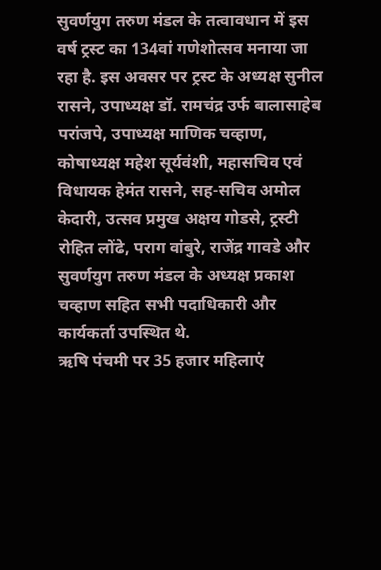सुवर्णयुग तरुण मंडल के तत्वावधान में इस वर्ष ट्रस्ट का 134वां गणेशोत्सव मनाया जा रहा है. इस अवसर पर ट्रस्ट के अध्यक्ष सुनील रासने, उपाध्यक्ष डॉ. रामचंद्र उर्फ बालासाहेब परांजपे, उपाध्यक्ष माणिक चव्हाण, कोषाध्यक्ष महेश सूर्यवंशी, महासचिव एवं विधायक हेमंत रासने, सह-सचिव अमोल केदारी, उत्सव प्रमुख अक्षय गोडसे, ट्रस्टी रोहित लोंढे, पराग वांबुरे, राजेंद्र गावडे और सुवर्णयुग तरुण मंडल के अध्यक्ष प्रकाश चव्हाण सहित सभी पदाधिकारी और कार्यकर्ता उपस्थित थे.
ऋषि पंचमी पर 35 हजार महिलाएं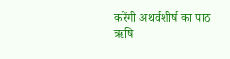करेंगी अथर्वशीर्ष का पाठ
ऋषि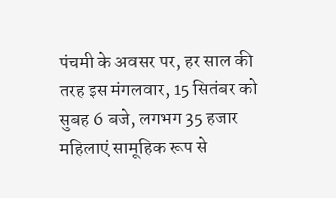पंचमी के अवसर पर, हर साल की तरह इस मंगलवार, 15 सितंबर को सुबह 6 बजे, लगभग 35 हजार महिलाएं सामूहिक रूप से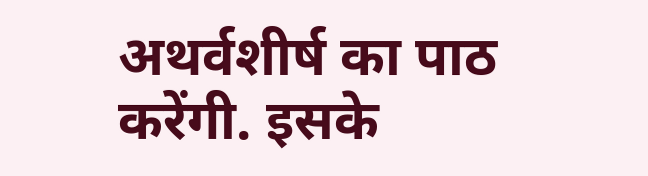अथर्वशीर्ष का पाठ करेंगी. इसके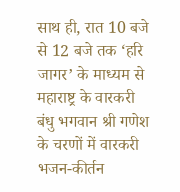साथ ही, रात 10 बजे से 12 बजे तक ‘हरि जागर’ के माध्यम से महाराष्ट्र के वारकरी बंधु भगवान श्री गणेश के चरणों में वारकरी भजन-कीर्तन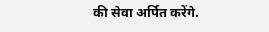की सेवा अर्पित करेंगे.